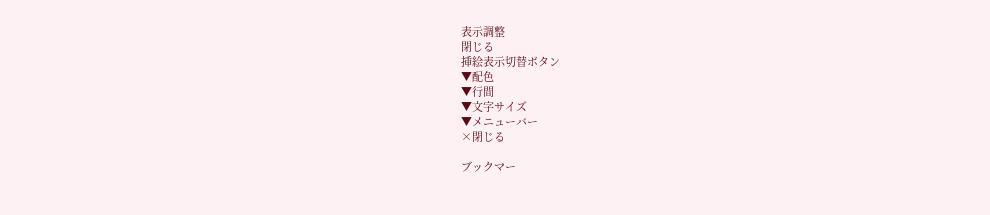表示調整
閉じる
挿絵表示切替ボタン
▼配色
▼行間
▼文字サイズ
▼メニューバー
×閉じる

ブックマー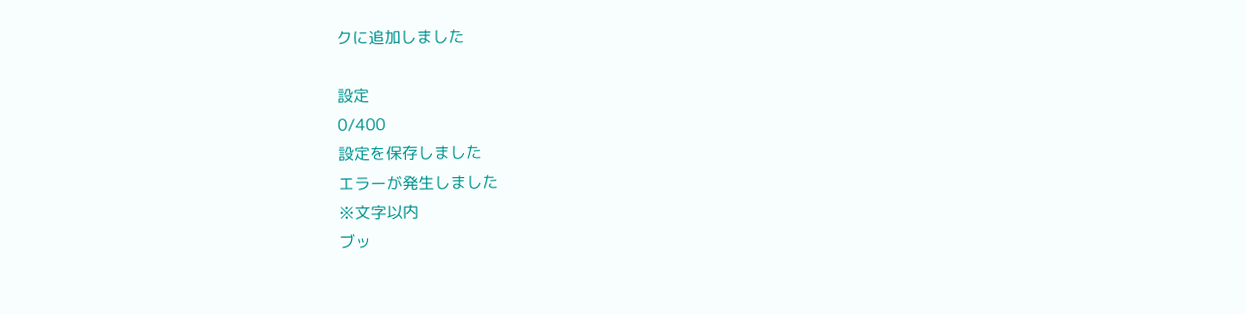クに追加しました

設定
0/400
設定を保存しました
エラーが発生しました
※文字以内
ブッ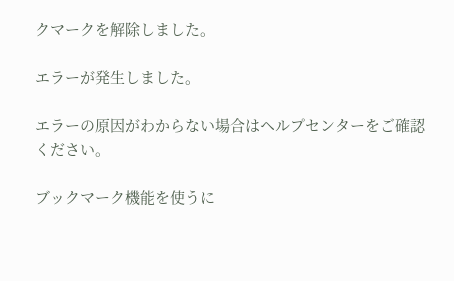クマークを解除しました。

エラーが発生しました。

エラーの原因がわからない場合はヘルプセンターをご確認ください。

ブックマーク機能を使うに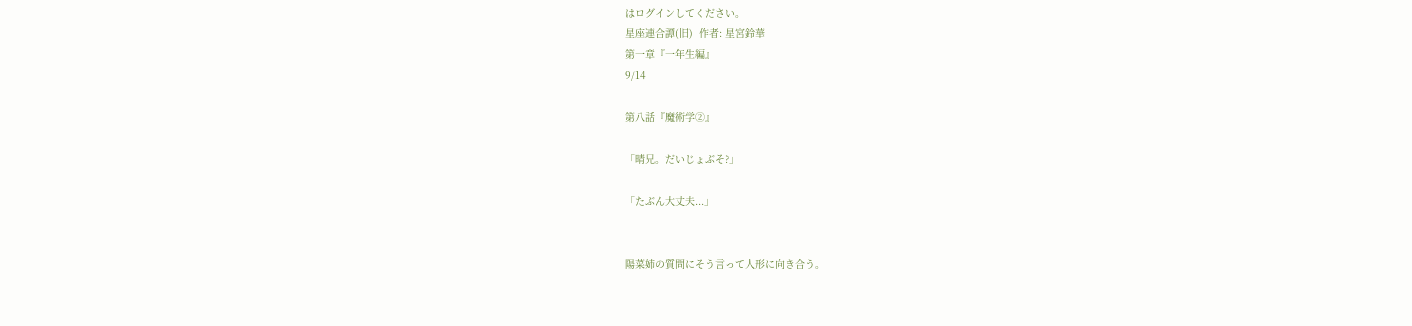はログインしてください。
星座連合譚(旧)  作者: 星宮鈴華
第一章『一年生編』
9/14

第八話『魔術学②』

「晴兄。だいじょぶそ?」

「たぶん大丈夫...」


陽菜姉の質問にそう言って人形に向き合う。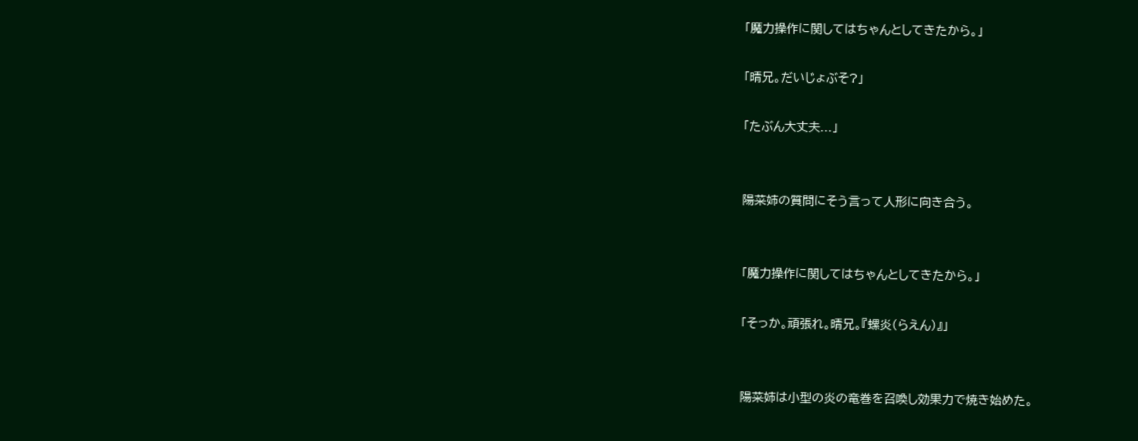「魔力操作に関してはちゃんとしてきたから。」

「晴兄。だいじょぶそ?」

「たぶん大丈夫...」


陽菜姉の質問にそう言って人形に向き合う。


「魔力操作に関してはちゃんとしてきたから。」

「そっか。頑張れ。晴兄。『螺炎(らえん)』」


陽菜姉は小型の炎の竜巻を召喚し効果力で焼き始めた。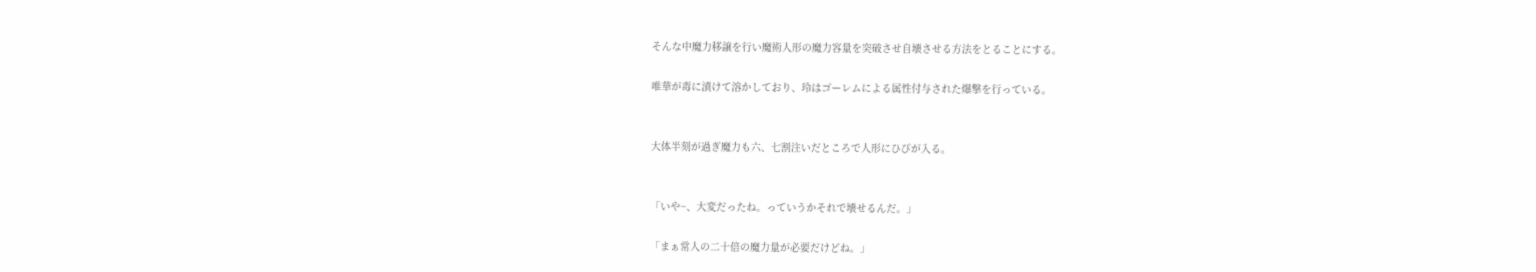そんな中魔力移譲を行い魔術人形の魔力容量を突破させ自壊させる方法をとることにする。

唯華が毒に漬けて溶かしており、玲はゴーレムによる属性付与された爆撃を行っている。


大体半刻が過ぎ魔力も六、七割注いだところで人形にひびが入る。


「いや~、大変だったね。っていうかそれで壊せるんだ。」

「まぁ常人の二十倍の魔力量が必要だけどね。」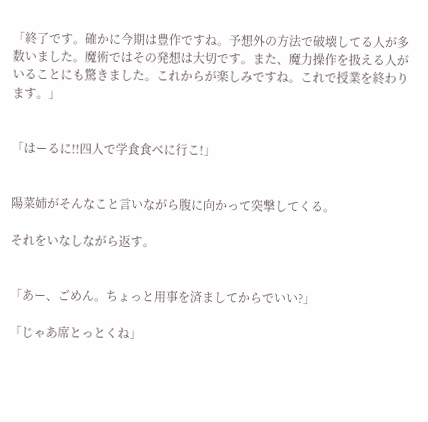「終了です。確かに今期は豊作ですね。予想外の方法で破壊してる人が多数いました。魔術ではその発想は大切です。また、魔力操作を扱える人がいることにも驚きました。これからが楽しみですね。これで授業を終わります。」


「はーるに!!四人で学食食べに行こ!」


陽菜姉がそんなこと言いながら腹に向かって突撃してくる。

それをいなしながら返す。


「あー、ごめん。ちょっと用事を済ましてからでいい?」

「じゃあ席とっとくね」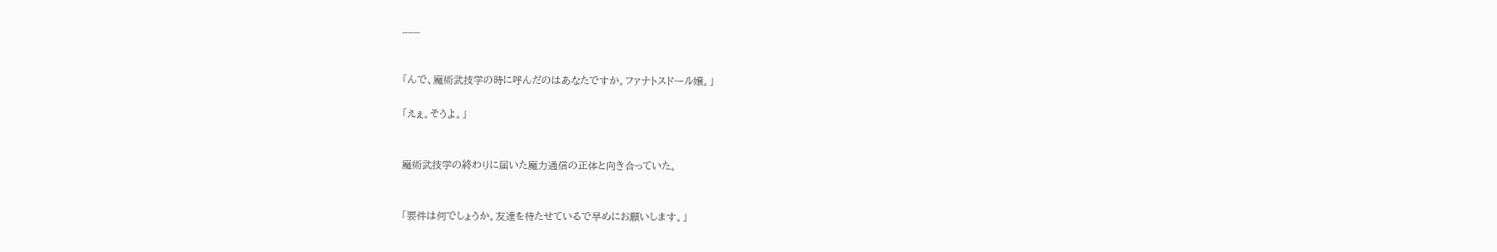___


「んで、魔術武技学の時に呼んだのはあなたですか。ファナトスドール嬢。」

「えぇ。そうよ。」


魔術武技学の終わりに届いた魔力通信の正体と向き合っていた。


「要件は何でしょうか。友達を待たせているで早めにお願いします。」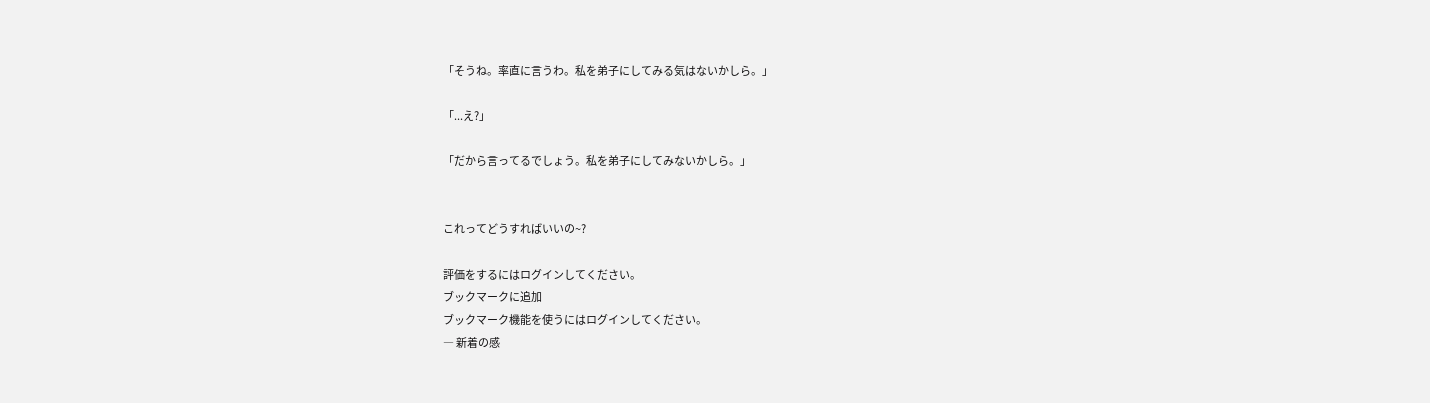「そうね。率直に言うわ。私を弟子にしてみる気はないかしら。」

「...え?」

「だから言ってるでしょう。私を弟子にしてみないかしら。」


これってどうすればいいの~?

評価をするにはログインしてください。
ブックマークに追加
ブックマーク機能を使うにはログインしてください。
― 新着の感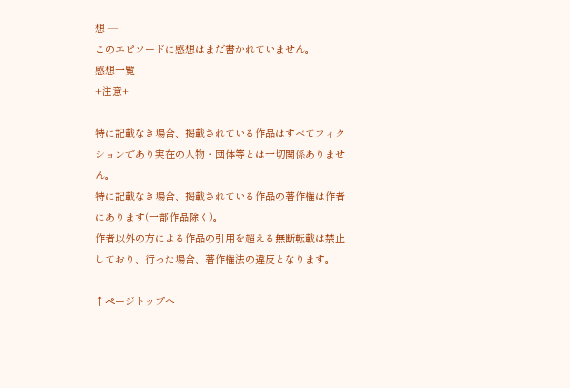想 ―
このエピソードに感想はまだ書かれていません。
感想一覧
+注意+

特に記載なき場合、掲載されている作品はすべてフィクションであり実在の人物・団体等とは一切関係ありません。
特に記載なき場合、掲載されている作品の著作権は作者にあります(一部作品除く)。
作者以外の方による作品の引用を超える無断転載は禁止しており、行った場合、著作権法の違反となります。

↑ページトップへ